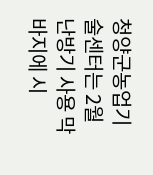청양군농업기술센터는 2월 난방기 사용 막바지에 시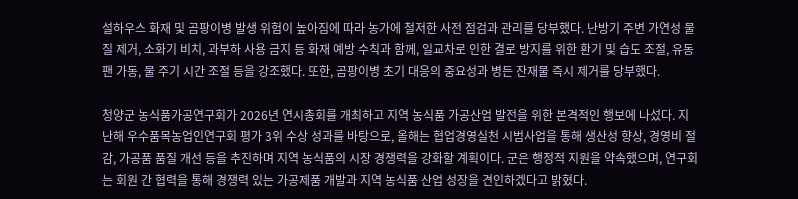설하우스 화재 및 곰팡이병 발생 위험이 높아짐에 따라 농가에 철저한 사전 점검과 관리를 당부했다. 난방기 주변 가연성 물질 제거, 소화기 비치, 과부하 사용 금지 등 화재 예방 수칙과 함께, 일교차로 인한 결로 방지를 위한 환기 및 습도 조절, 유동 팬 가동, 물 주기 시간 조절 등을 강조했다. 또한, 곰팡이병 초기 대응의 중요성과 병든 잔재물 즉시 제거를 당부했다.

청양군 농식품가공연구회가 2026년 연시총회를 개최하고 지역 농식품 가공산업 발전을 위한 본격적인 행보에 나섰다. 지난해 우수품목농업인연구회 평가 3위 수상 성과를 바탕으로, 올해는 협업경영실천 시범사업을 통해 생산성 향상, 경영비 절감, 가공품 품질 개선 등을 추진하며 지역 농식품의 시장 경쟁력을 강화할 계획이다. 군은 행정적 지원을 약속했으며, 연구회는 회원 간 협력을 통해 경쟁력 있는 가공제품 개발과 지역 농식품 산업 성장을 견인하겠다고 밝혔다.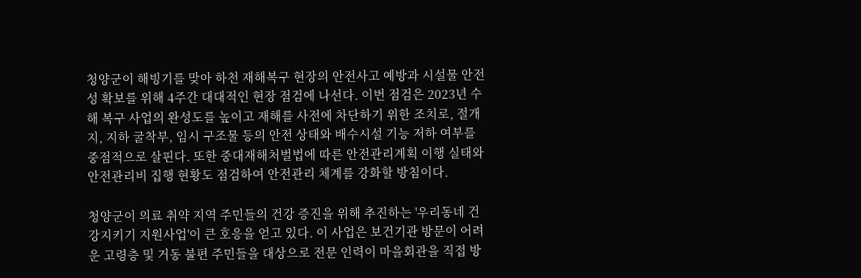청양군이 해빙기를 맞아 하천 재해복구 현장의 안전사고 예방과 시설물 안전성 확보를 위해 4주간 대대적인 현장 점검에 나선다. 이번 점검은 2023년 수해 복구 사업의 완성도를 높이고 재해를 사전에 차단하기 위한 조치로, 절개지, 지하 굴착부, 임시 구조물 등의 안전 상태와 배수시설 기능 저하 여부를 중점적으로 살핀다. 또한 중대재해처벌법에 따른 안전관리계획 이행 실태와 안전관리비 집행 현황도 점검하여 안전관리 체계를 강화할 방침이다.

청양군이 의료 취약 지역 주민들의 건강 증진을 위해 추진하는 '우리동네 건강지키기 지원사업'이 큰 호응을 얻고 있다. 이 사업은 보건기관 방문이 어려운 고령층 및 거동 불편 주민들을 대상으로 전문 인력이 마을회관을 직접 방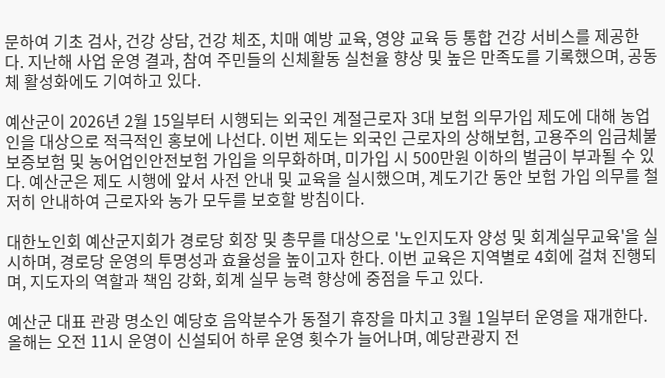문하여 기초 검사, 건강 상담, 건강 체조, 치매 예방 교육, 영양 교육 등 통합 건강 서비스를 제공한다. 지난해 사업 운영 결과, 참여 주민들의 신체활동 실천율 향상 및 높은 만족도를 기록했으며, 공동체 활성화에도 기여하고 있다.

예산군이 2026년 2월 15일부터 시행되는 외국인 계절근로자 3대 보험 의무가입 제도에 대해 농업인을 대상으로 적극적인 홍보에 나선다. 이번 제도는 외국인 근로자의 상해보험, 고용주의 임금체불 보증보험 및 농어업인안전보험 가입을 의무화하며, 미가입 시 500만원 이하의 벌금이 부과될 수 있다. 예산군은 제도 시행에 앞서 사전 안내 및 교육을 실시했으며, 계도기간 동안 보험 가입 의무를 철저히 안내하여 근로자와 농가 모두를 보호할 방침이다.

대한노인회 예산군지회가 경로당 회장 및 총무를 대상으로 '노인지도자 양성 및 회계실무교육'을 실시하며, 경로당 운영의 투명성과 효율성을 높이고자 한다. 이번 교육은 지역별로 4회에 걸쳐 진행되며, 지도자의 역할과 책임 강화, 회계 실무 능력 향상에 중점을 두고 있다.

예산군 대표 관광 명소인 예당호 음악분수가 동절기 휴장을 마치고 3월 1일부터 운영을 재개한다. 올해는 오전 11시 운영이 신설되어 하루 운영 횟수가 늘어나며, 예당관광지 전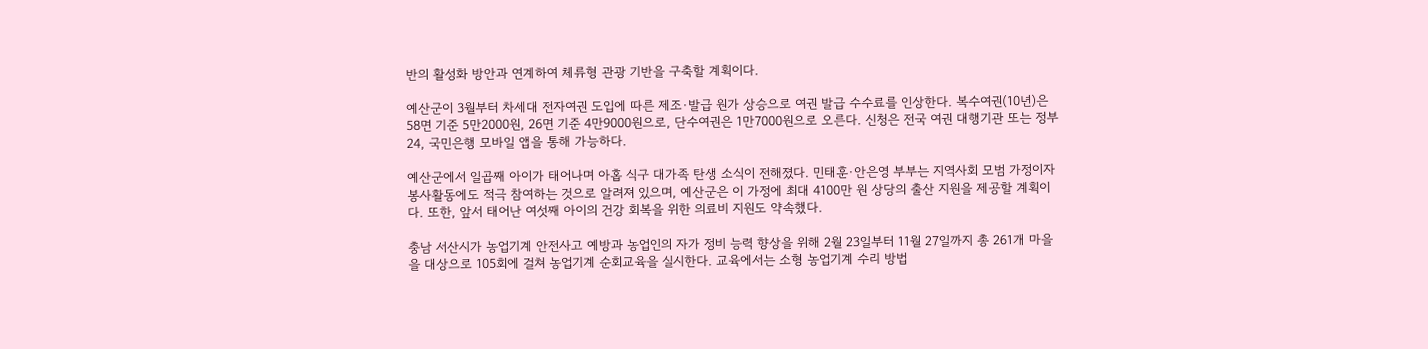반의 활성화 방안과 연계하여 체류형 관광 기반을 구축할 계획이다.

예산군이 3월부터 차세대 전자여권 도입에 따른 제조·발급 원가 상승으로 여권 발급 수수료를 인상한다. 복수여권(10년)은 58면 기준 5만2000원, 26면 기준 4만9000원으로, 단수여권은 1만7000원으로 오른다. 신청은 전국 여권 대행기관 또는 정부24, 국민은행 모바일 앱을 통해 가능하다.

예산군에서 일곱째 아이가 태어나며 아홉 식구 대가족 탄생 소식이 전해졌다. 민태훈·안은영 부부는 지역사회 모범 가정이자 봉사활동에도 적극 참여하는 것으로 알려져 있으며, 예산군은 이 가정에 최대 4100만 원 상당의 출산 지원을 제공할 계획이다. 또한, 앞서 태어난 여섯째 아이의 건강 회복을 위한 의료비 지원도 약속했다.

충남 서산시가 농업기계 안전사고 예방과 농업인의 자가 정비 능력 향상을 위해 2월 23일부터 11월 27일까지 총 261개 마을을 대상으로 105회에 걸쳐 농업기계 순회교육을 실시한다. 교육에서는 소형 농업기계 수리 방법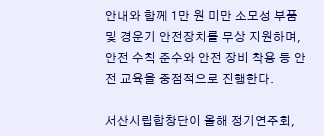안내와 함께 1만 원 미만 소모성 부품 및 경운기 안전장치를 무상 지원하며, 안전 수칙 준수와 안전 장비 착용 등 안전 교육을 중점적으로 진행한다.

서산시립합창단이 올해 정기연주회,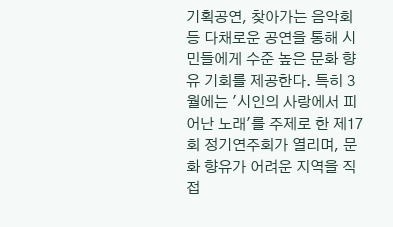기획공연, 찾아가는 음악회 등 다채로운 공연을 통해 시민들에게 수준 높은 문화 향유 기회를 제공한다. 특히 3월에는 '시인의 사랑에서 피어난 노래'를 주제로 한 제17회 정기연주회가 열리며, 문화 향유가 어려운 지역을 직접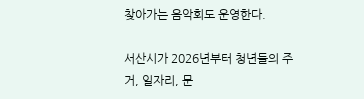찾아가는 음악회도 운영한다.

서산시가 2026년부터 청년들의 주거, 일자리, 문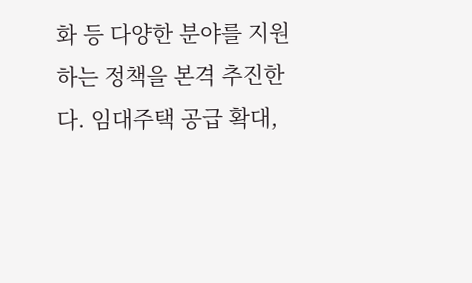화 등 다양한 분야를 지원하는 정책을 본격 추진한다. 임대주택 공급 확대,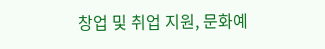창업 및 취업 지원, 문화예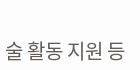술 활동 지원 등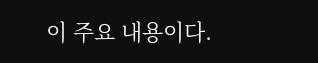이 주요 내용이다.